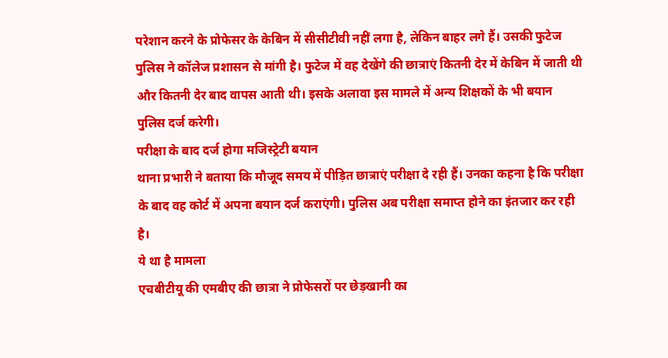परेशान करने के प्रोफेसर के केबिन में सीसीटीवी नहीं लगा है, लेकिन बाहर लगे हैं। उसकी फुटेज पुलिस ने कॉलेज प्रशासन से मांगी है। फुटेज में वह देखेंगे की छात्राएं कितनी देर में केबिन में जाती थी और कितनी देर बाद वापस आती थी। इसके अलावा इस मामले में अन्य शिक्षकों के भी बयान पुलिस दर्ज करेगी।
परीक्षा के बाद दर्ज होगा मजिस्ट्रेटी बयान
थाना प्रभारी ने बताया कि मौजूद समय में पीड़ित छात्राएं परीक्षा दे रही हैं। उनका कहना है कि परीक्षा के बाद वह कोर्ट में अपना बयान दर्ज कराएंगी। पुलिस अब परीक्षा समाप्त होने का इंतजार कर रही है।
ये था है मामला
एचबीटीयू की एमबीए की छात्रा ने प्रोफेसरों पर छेड़खानी का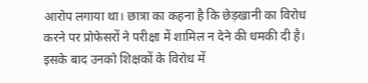आरोप लगाया था। छात्रा का कहना है कि छेड़खानी का विरोध करने पर प्रोफेसरों ने परीक्षा में शामिल न देने की धमकी दी है। इसके बाद उनको शिक्षकों के विरोध में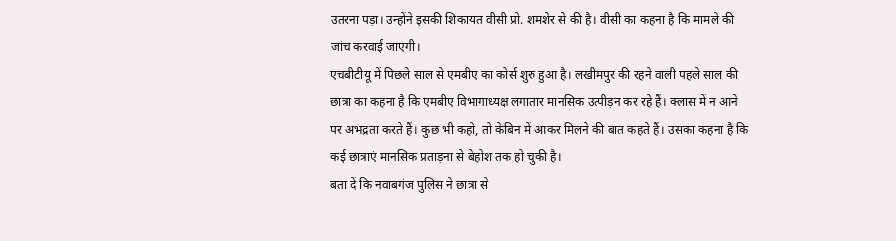उतरना पड़ा। उन्होंने इसकी शिकायत वीसी प्रो. शमशेर से की है। वीसी का कहना है कि मामले की जांच करवाई जाएगी।
एचबीटीयू में पिछले साल से एमबीए का कोर्स शुरु हुआ है। लखीमपुर की रहने वाली पहले साल की छात्रा का कहना है कि एमबीए विभागाध्यक्ष लगातार मानसिक उत्पीड़न कर रहे हैं। क्लास में न आने पर अभद्रता करते हैं। कुछ भी कहो, तो केबिन में आकर मिलने की बात कहते हैं। उसका कहना है कि कई छात्राएं मानसिक प्रताड़ना से बेहोश तक हो चुकी है।
बता दें कि नवाबगंज पुलिस ने छात्रा से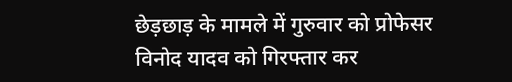छेड़छाड़ के मामले में गुरुवार को प्रोफेसर विनोद यादव को गिरफ्तार कर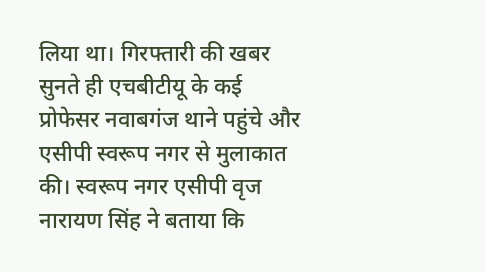लिया था। गिरफ्तारी की खबर सुनते ही एचबीटीयू के कई प्रोफेसर नवाबगंज थाने पहुंचे और एसीपी स्वरूप नगर से मुलाकात की। स्वरूप नगर एसीपी वृज नारायण सिंह ने बताया कि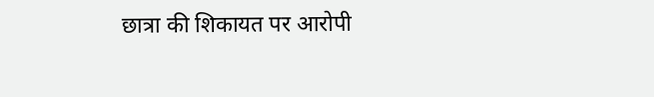छात्रा की शिकायत पर आरोपी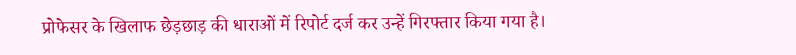प्रोफेसर के खिलाफ छेड़छाड़ की धाराओं में रिपोर्ट दर्ज कर उन्हें गिरफ्तार किया गया है।